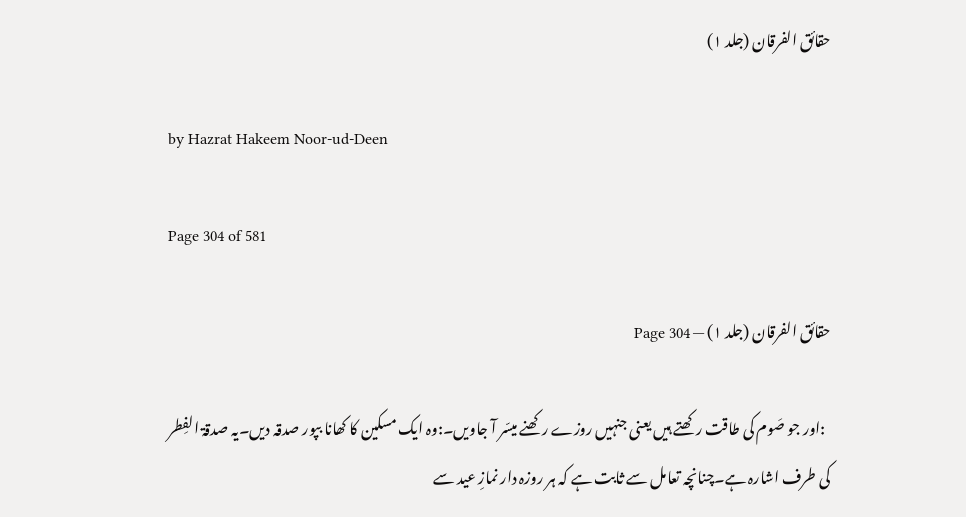حقائق الفرقان (جلد ۱)

by Hazrat Hakeem Noor-ud-Deen

Page 304 of 581

حقائق الفرقان (جلد ۱) — Page 304

  :اور جو صَوم کی طاقت رکھتے ہیں یعنی جنہیں روزے رکھنے میسّر آ جاویں۔:وہ ایک مسکین کا کھانا بپور صدقہ دیں۔یہ صدقۃ الفِطر کی طرف اشارہ ہے۔چنانچہ تعامل سے ثابت ہے کہ ہر روزہ دار نمازِ عید سے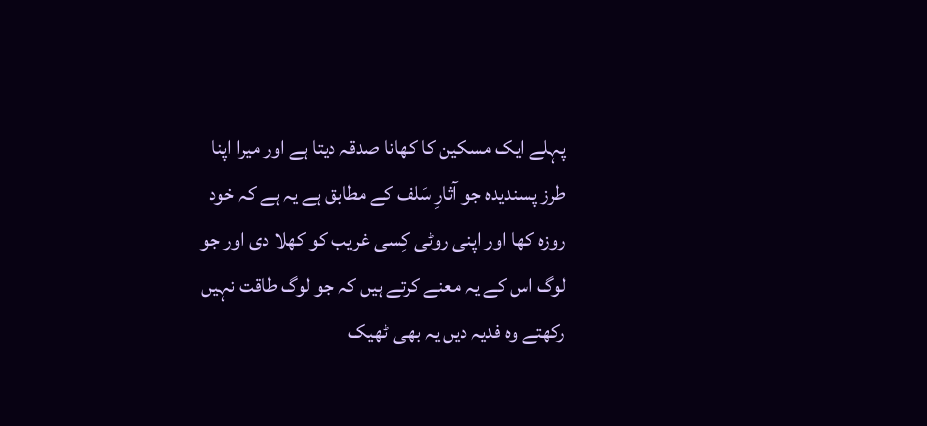پہلے ایک مسکین کا کھانا صدقہ دیتا ہے اور میرا اپنا طرز پسندیدہ جو آثارِ سَلف کے مطابق ہے یہ ہے کہ خود روزہ کھا اور اپنی روٹی کِسی غریب کو کھلا دی اور جو لوگ اس کے یہ معنے کرتے ہیں کہ جو لوگ طاقت نہیں رکھتے وہ فدیہ دیں یہ بھی ٹھیک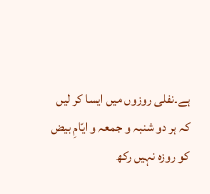ہے۔نفلی روزوں میں ایسا کر لیں کہ ہر دو شنبہ و جمعہ و ایّامِ بیض کو روزہ نہیں رکھ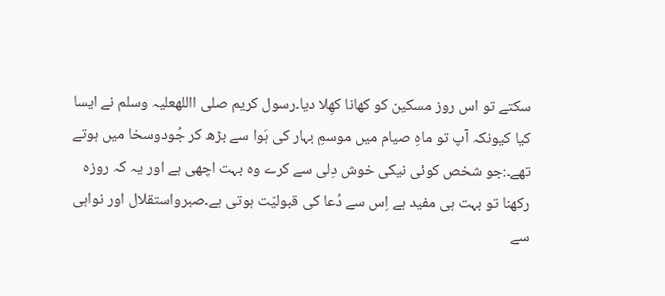سکتے تو اس روز مسکین کو کھانا کھِلا دیا۔رسول کریم صلی االلهعلیہ وسلم نے ایسا کیا کیونکہ آپ تو ماہِ صیام میں موسمِ بہار کی ہَوا سے بڑھ کر جُودوسخا میں ہوتے تھے۔:جو شخص کوئی نیکی خوش دِلی سے کرے وہ بہت اچھی ہے اور یہ کہ روزہ رکھنا تو بہت ہی مفید ہے اِس سے دُعا کی قبولیّت ہوتی ہے۔صبرواستقلال اور نواہی سے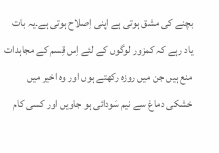بچنے کی مشق ہوتی ہے اپنی اِصلاح ہوتی ہے۔یہ بات یاد رہے کہ کمزور لوگوں کے لئے اِس قِسم کے مجاہدات منع ہیں جن میں روزہ رکھتے ہوں اور وہ اخیر میں خشکی دماغ سے نیم سَودائی ہو جاویں اور کسی کام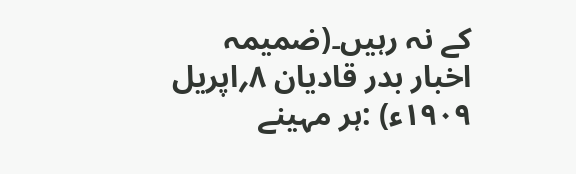کے نہ رہیں۔(ضمیمہ اخبار بدر قادیان ۸؍اپریل ۱۹۰۹ء) :ہر مہینے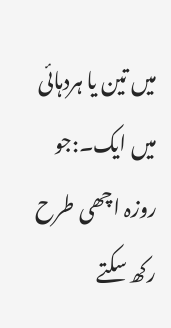میں تین یا ہردہائی میں ایک۔:جو روزہ اچھی طرح رکھ سکتے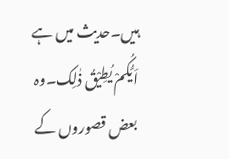ہیں۔حدیث میں ہے اَیُّکُمْ یُطِیْقُ ذٰلِک۔وہ بعض قصوروں کے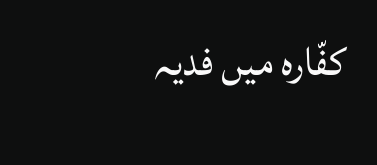کفّارہ میں فدیہ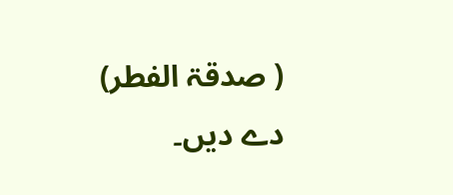( صدقۃ الفطر) دے دیں۔